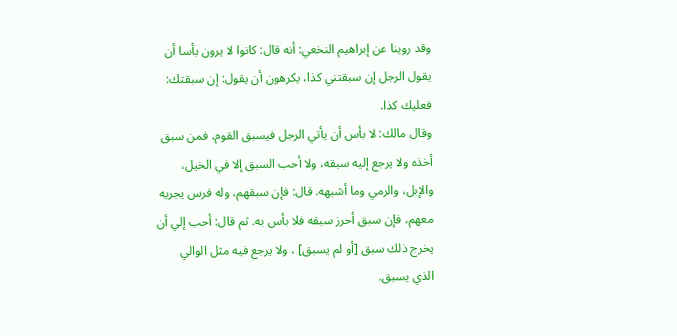وقد روينا عن إبراهيم النخعي: أنه قال: كانوا لا يرون بأسا أن يقول الرجل إن سبقتني كذا، يكرهون أن يقول: إن سبقتك: فعليك كذا.
وقال مالك: لا بأس أن يأتي الرجل فيسبق القوم، فمن سبق أخذه ولا يرجع إليه سبقه، ولا أحب السبق إلا في الخيل، والإبل، والرمي وما أشبهه. قال: فإن سبقهم، وله فرس يجريه معهم، فإن سبق أحرز سبقه فلا بأس به. ثم قال: أحب إلي أن يخرج ذلك سبق [أو لم يسبق] ، ولا يرجع فيه مثل الوالي الذي يسبق.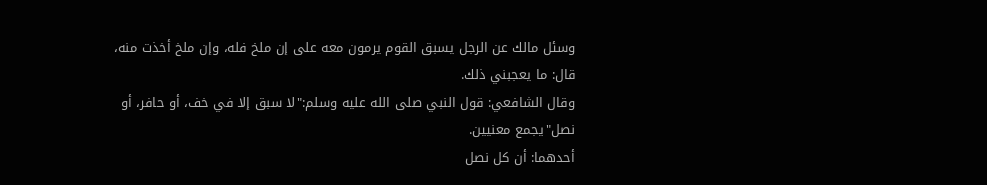وسئل مالك عن الرجل يسبق القوم يرمون معه على إن ملخ فله، وإن ملخ أخذت منه، قال: ما يعجبني ذلك.
وقال الشافعي: قول النبي صلى الله عليه وسلم:"لا سبق إلا في خف، أو حافر، أو نصل"يجمع معنيين.
أحدهما: أن كل نصل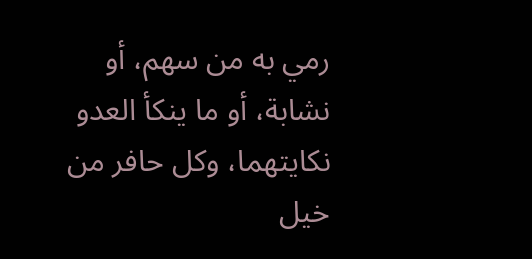رمي به من سهم، أو نشابة، أو ما ينكأ العدو نكايتهما، وكل حافر من خيل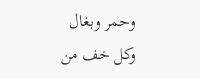وحمر وبغال وكل خف من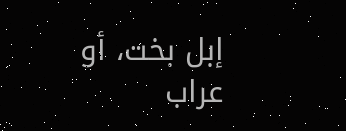إبل بخت، أو عراب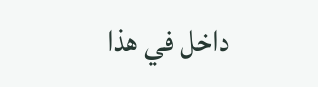داخل في هذا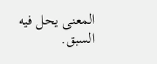المعنى يحل فيه السبق.